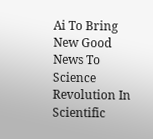Ai To Bring New Good News To Science Revolution In Scientific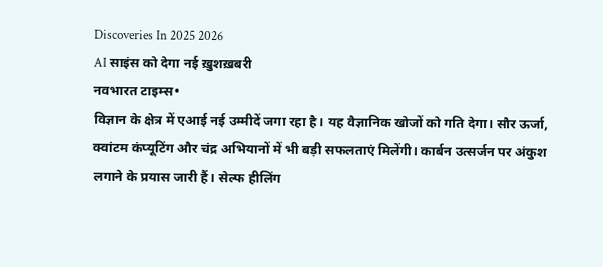Discoveries In 2025 2026
AI साइंस को देगा नई ख़ुशख़बरी
नवभारत टाइम्स•
विज्ञान के क्षेत्र में एआई नई उम्मीदें जगा रहा है। यह वैज्ञानिक खोजों को गति देगा। सौर ऊर्जा, क्वांटम कंप्यूटिंग और चंद्र अभियानों में भी बड़ी सफलताएं मिलेंगी। कार्बन उत्सर्जन पर अंकुश लगाने के प्रयास जारी हैं। सेल्फ हीलिंग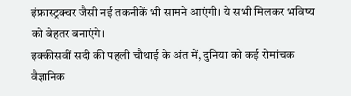इंफ्रास्ट्रक्चर जैसी नई तकनीकें भी सामने आएंगी। ये सभी मिलकर भविष्य को बेहतर बनाएंगे।
इक्कीसवीं सदी की पहली चौथाई के अंत में, दुनिया को कई रोमांचक वैज्ञानिक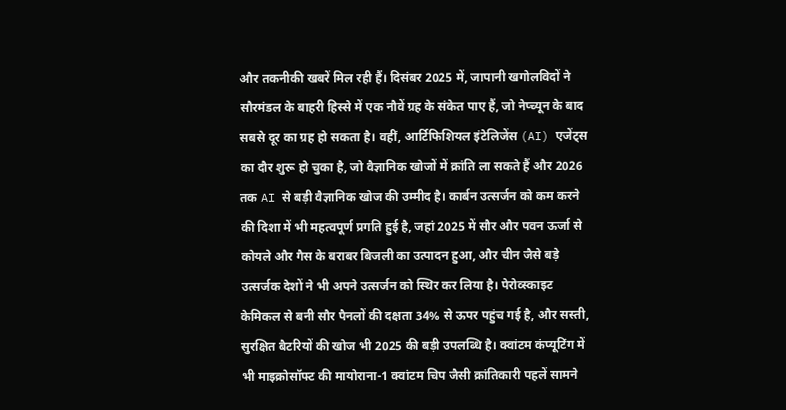और तकनीकी खबरें मिल रही हैं। दिसंबर 2025 में, जापानी खगोलविदों ने सौरमंडल के बाहरी हिस्से में एक नौवें ग्रह के संकेत पाए हैं, जो नेप्च्यून के बाद सबसे दूर का ग्रह हो सकता है। वहीं, आर्टिफिशियल इंटेलिजेंस (AI) एजेंट्स का दौर शुरू हो चुका है, जो वैज्ञानिक खोजों में क्रांति ला सकते हैं और 2026 तक AI से बड़ी वैज्ञानिक खोज की उम्मीद है। कार्बन उत्सर्जन को कम करने की दिशा में भी महत्वपूर्ण प्रगति हुई है, जहां 2025 में सौर और पवन ऊर्जा से कोयले और गैस के बराबर बिजली का उत्पादन हुआ, और चीन जैसे बड़े उत्सर्जक देशों ने भी अपने उत्सर्जन को स्थिर कर लिया है। पेरोव्स्काइट केमिकल से बनी सौर पैनलों की दक्षता 34% से ऊपर पहुंच गई है, और सस्ती, सुरक्षित बैटरियों की खोज भी 2025 की बड़ी उपलब्धि है। क्वांटम कंप्यूटिंग में भी माइक्रोसॉफ्ट की मायोराना-1 क्वांटम चिप जैसी क्रांतिकारी पहलें सामने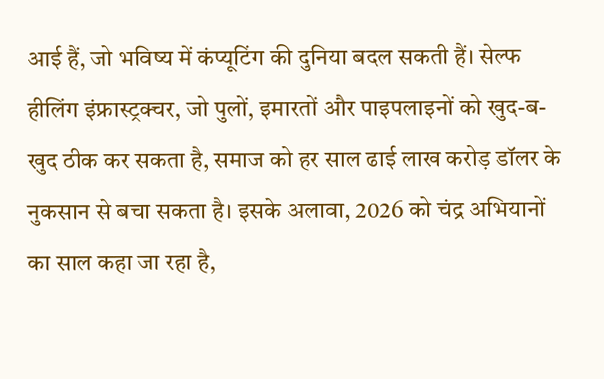आई हैं, जो भविष्य में कंप्यूटिंग की दुनिया बदल सकती हैं। सेल्फ हीलिंग इंफ्रास्ट्रक्चर, जो पुलों, इमारतों और पाइपलाइनों को खुद-ब-खुद ठीक कर सकता है, समाज को हर साल ढाई लाख करोड़ डॉलर के नुकसान से बचा सकता है। इसके अलावा, 2026 को चंद्र अभियानों का साल कहा जा रहा है,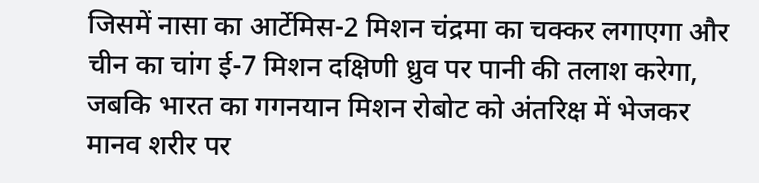जिसमें नासा का आर्टेमिस-2 मिशन चंद्रमा का चक्कर लगाएगा और चीन का चांग ई-7 मिशन दक्षिणी ध्रुव पर पानी की तलाश करेगा, जबकि भारत का गगनयान मिशन रोबोट को अंतरिक्ष में भेजकर मानव शरीर पर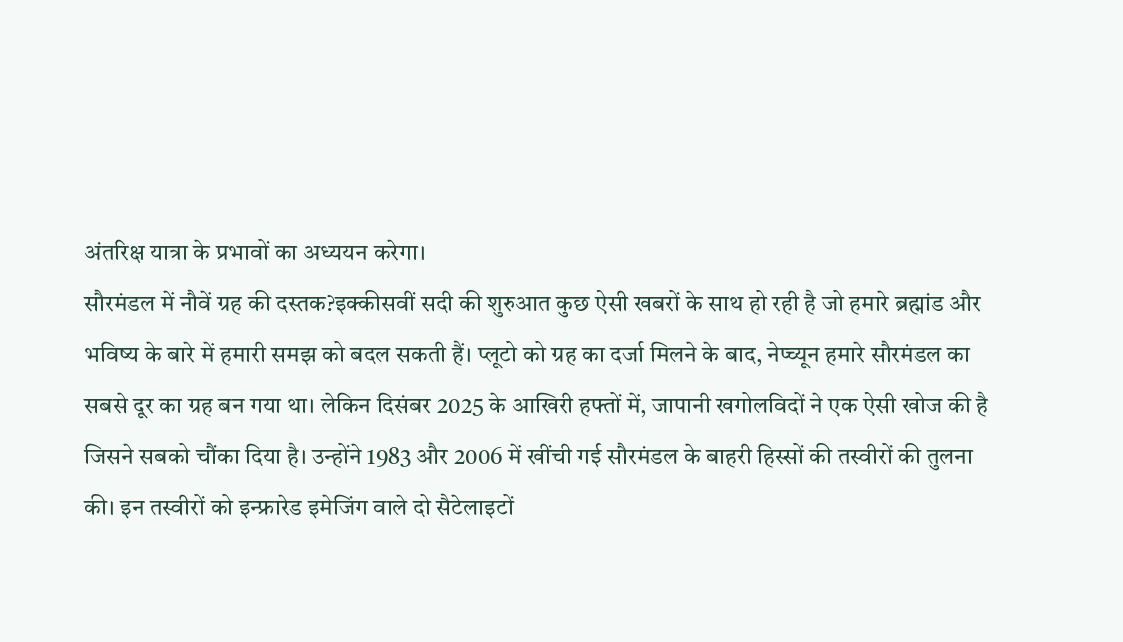अंतरिक्ष यात्रा के प्रभावों का अध्ययन करेगा।
सौरमंडल में नौवें ग्रह की दस्तक?इक्कीसवीं सदी की शुरुआत कुछ ऐसी खबरों के साथ हो रही है जो हमारे ब्रह्मांड और भविष्य के बारे में हमारी समझ को बदल सकती हैं। प्लूटो को ग्रह का दर्जा मिलने के बाद, नेप्च्यून हमारे सौरमंडल का सबसे दूर का ग्रह बन गया था। लेकिन दिसंबर 2025 के आखिरी हफ्तों में, जापानी खगोलविदों ने एक ऐसी खोज की है जिसने सबको चौंका दिया है। उन्होंने 1983 और 2006 में खींची गई सौरमंडल के बाहरी हिस्सों की तस्वीरों की तुलना की। इन तस्वीरों को इन्फ्रारेड इमेजिंग वाले दो सैटेलाइटों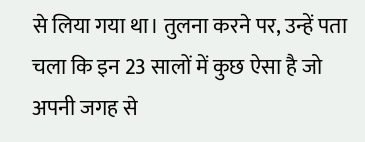से लिया गया था। तुलना करने पर, उन्हें पता चला कि इन 23 सालों में कुछ ऐसा है जो अपनी जगह से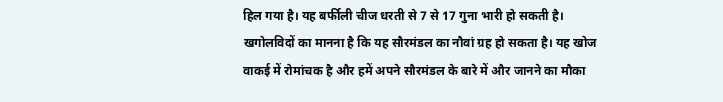हिल गया है। यह बर्फीली चीज धरती से 7 से 17 गुना भारी हो सकती है। खगोलविदों का मानना है कि यह सौरमंडल का नौवां ग्रह हो सकता है। यह खोज वाकई में रोमांचक है और हमें अपने सौरमंडल के बारे में और जानने का मौका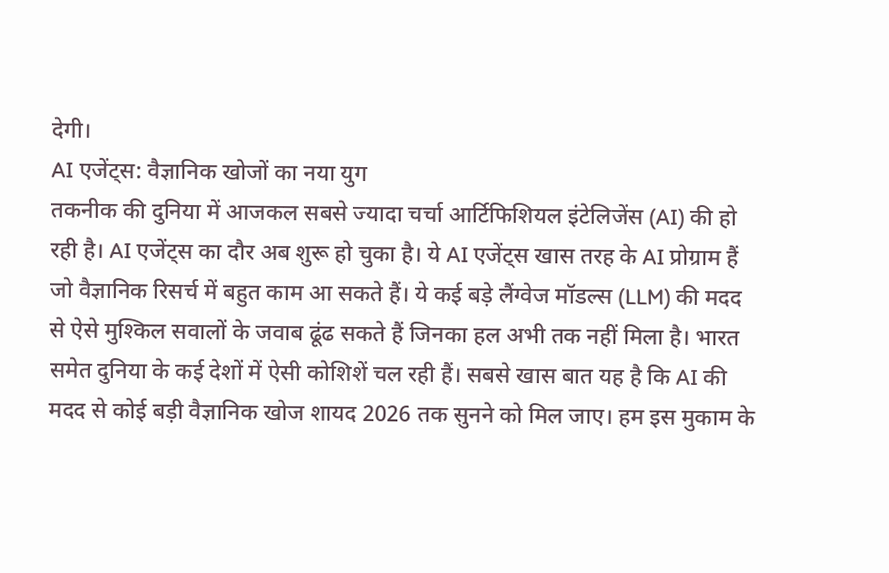देगी।
AI एजेंट्स: वैज्ञानिक खोजों का नया युग
तकनीक की दुनिया में आजकल सबसे ज्यादा चर्चा आर्टिफिशियल इंटेलिजेंस (AI) की हो रही है। AI एजेंट्स का दौर अब शुरू हो चुका है। ये AI एजेंट्स खास तरह के AI प्रोग्राम हैं जो वैज्ञानिक रिसर्च में बहुत काम आ सकते हैं। ये कई बड़े लैंग्वेज मॉडल्स (LLM) की मदद से ऐसे मुश्किल सवालों के जवाब ढूंढ सकते हैं जिनका हल अभी तक नहीं मिला है। भारत समेत दुनिया के कई देशों में ऐसी कोशिशें चल रही हैं। सबसे खास बात यह है कि AI की मदद से कोई बड़ी वैज्ञानिक खोज शायद 2026 तक सुनने को मिल जाए। हम इस मुकाम के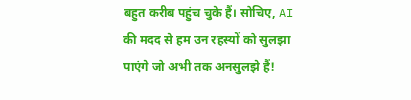बहुत करीब पहुंच चुके हैं। सोचिए, AI की मदद से हम उन रहस्यों को सुलझा पाएंगे जो अभी तक अनसुलझे हैं!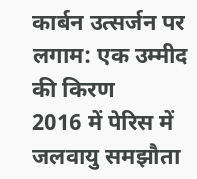कार्बन उत्सर्जन पर लगाम: एक उम्मीद की किरण
2016 में पेरिस में जलवायु समझौता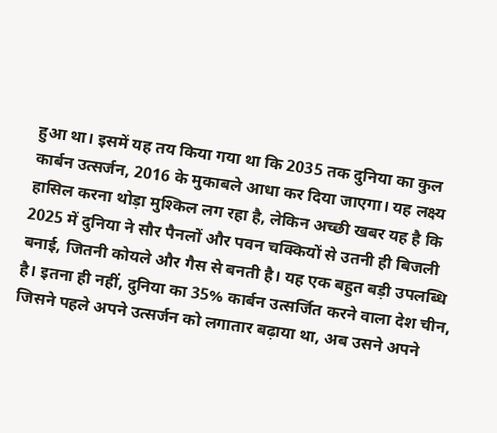हुआ था। इसमें यह तय किया गया था कि 2035 तक दुनिया का कुल कार्बन उत्सर्जन, 2016 के मुकाबले आधा कर दिया जाएगा। यह लक्ष्य हासिल करना थोड़ा मुश्किल लग रहा है, लेकिन अच्छी खबर यह है कि 2025 में दुनिया ने सौर पैनलों और पवन चक्कियों से उतनी ही बिजली बनाई, जितनी कोयले और गैस से बनती है। यह एक बहुत बड़ी उपलब्धि है। इतना ही नहीं, दुनिया का 35% कार्बन उत्सर्जित करने वाला देश चीन, जिसने पहले अपने उत्सर्जन को लगातार बढ़ाया था, अब उसने अपने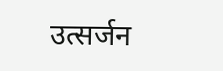उत्सर्जन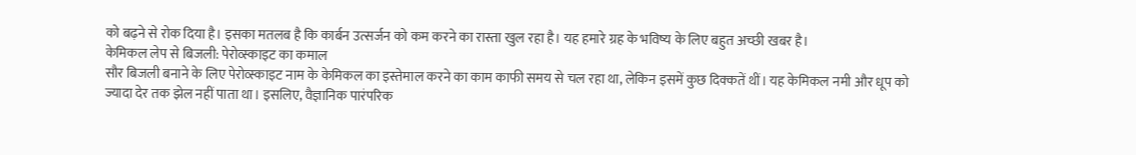को बढ़ने से रोक दिया है। इसका मतलब है कि कार्बन उत्सर्जन को कम करने का रास्ता खुल रहा है। यह हमारे ग्रह के भविष्य के लिए बहुत अच्छी खबर है।
केमिकल लेप से बिजली: पेरोव्स्काइट का कमाल
सौर बिजली बनाने के लिए पेरोव्स्काइट नाम के केमिकल का इस्तेमाल करने का काम काफी समय से चल रहा था, लेकिन इसमें कुछ दिक्कतें थीं। यह केमिकल नमी और धूप को ज्यादा देर तक झेल नहीं पाता था। इसलिए, वैज्ञानिक पारंपरिक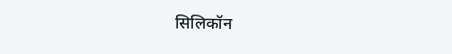सिलिकॉन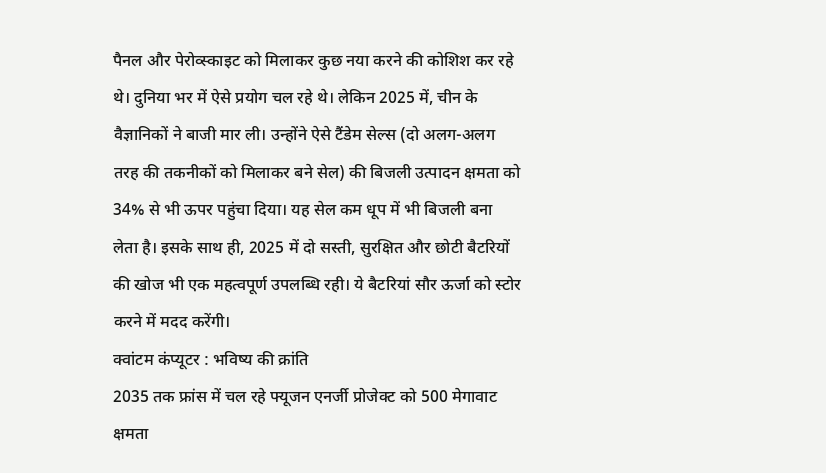पैनल और पेरोव्स्काइट को मिलाकर कुछ नया करने की कोशिश कर रहे थे। दुनिया भर में ऐसे प्रयोग चल रहे थे। लेकिन 2025 में, चीन के वैज्ञानिकों ने बाजी मार ली। उन्होंने ऐसे टैंडेम सेल्स (दो अलग-अलग तरह की तकनीकों को मिलाकर बने सेल) की बिजली उत्पादन क्षमता को 34% से भी ऊपर पहुंचा दिया। यह सेल कम धूप में भी बिजली बना लेता है। इसके साथ ही, 2025 में दो सस्ती, सुरक्षित और छोटी बैटरियों की खोज भी एक महत्वपूर्ण उपलब्धि रही। ये बैटरियां सौर ऊर्जा को स्टोर करने में मदद करेंगी।
क्वांटम कंप्यूटर : भविष्य की क्रांति
2035 तक फ्रांस में चल रहे फ्यूजन एनर्जी प्रोजेक्ट को 500 मेगावाट क्षमता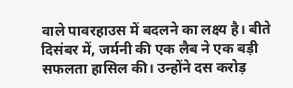वाले पावरहाउस में बदलने का लक्ष्य है। बीते दिसंबर में, जर्मनी की एक लैब ने एक बड़ी सफलता हासिल की। उन्होंने दस करोड़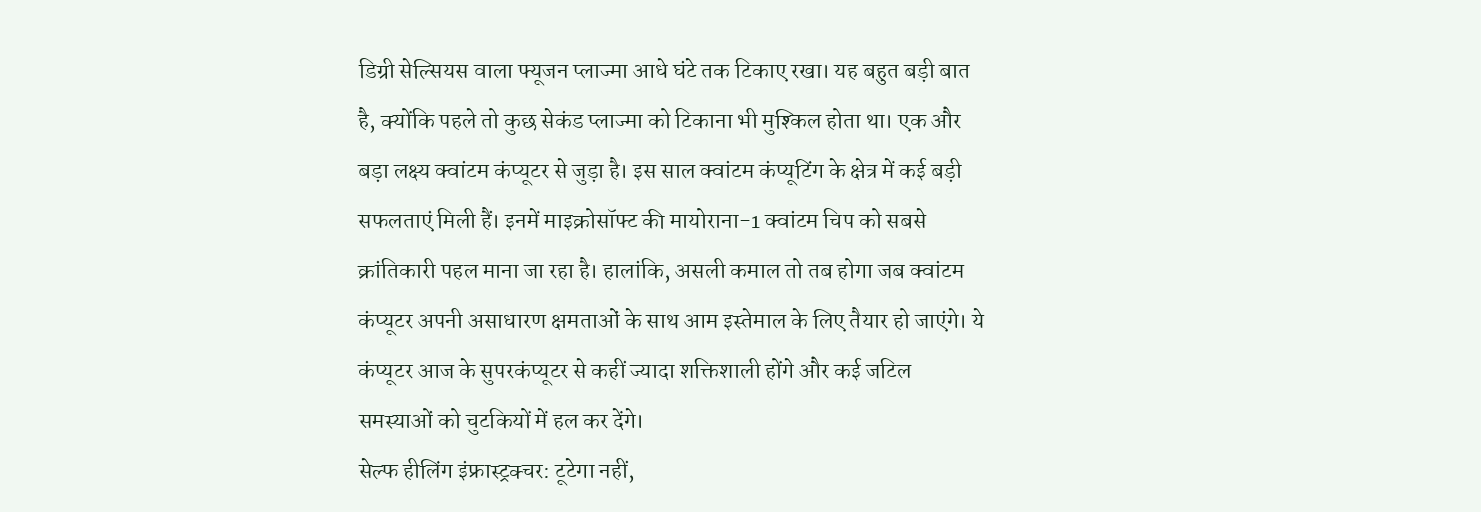डिग्री सेल्सियस वाला फ्यूजन प्लाज्मा आधे घंटे तक टिकाए रखा। यह बहुत बड़ी बात है, क्योंकि पहले तो कुछ सेकंड प्लाज्मा को टिकाना भी मुश्किल होता था। एक और बड़ा लक्ष्य क्वांटम कंप्यूटर से जुड़ा है। इस साल क्वांटम कंप्यूटिंग के क्षेत्र में कई बड़ी सफलताएं मिली हैं। इनमें माइक्रोसॉफ्ट की मायोराना-1 क्वांटम चिप को सबसे क्रांतिकारी पहल माना जा रहा है। हालांकि, असली कमाल तो तब होगा जब क्वांटम कंप्यूटर अपनी असाधारण क्षमताओं के साथ आम इस्तेमाल के लिए तैयार हो जाएंगे। ये कंप्यूटर आज के सुपरकंप्यूटर से कहीं ज्यादा शक्तिशाली होंगे और कई जटिल समस्याओं को चुटकियों में हल कर देंगे।
सेल्फ हीलिंग इंफ्रास्ट्रक्चर: टूटेगा नहीं,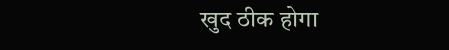खुद ठीक होगा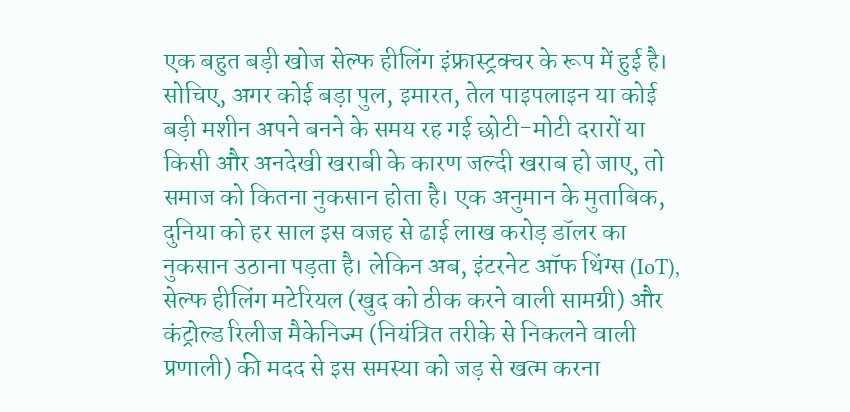एक बहुत बड़ी खोज सेल्फ हीलिंग इंफ्रास्ट्रक्चर के रूप में हुई है। सोचिए, अगर कोई बड़ा पुल, इमारत, तेल पाइपलाइन या कोई बड़ी मशीन अपने बनने के समय रह गई छोटी-मोटी दरारों या किसी और अनदेखी खराबी के कारण जल्दी खराब हो जाए, तो समाज को कितना नुकसान होता है। एक अनुमान के मुताबिक, दुनिया को हर साल इस वजह से ढाई लाख करोड़ डॉलर का नुकसान उठाना पड़ता है। लेकिन अब, इंटरनेट ऑफ थिंग्स (IoT), सेल्फ हीलिंग मटेरियल (खुद को ठीक करने वाली सामग्री) और कंट्रोल्ड रिलीज मैकेनिज्म (नियंत्रित तरीके से निकलने वाली प्रणाली) की मदद से इस समस्या को जड़ से खत्म करना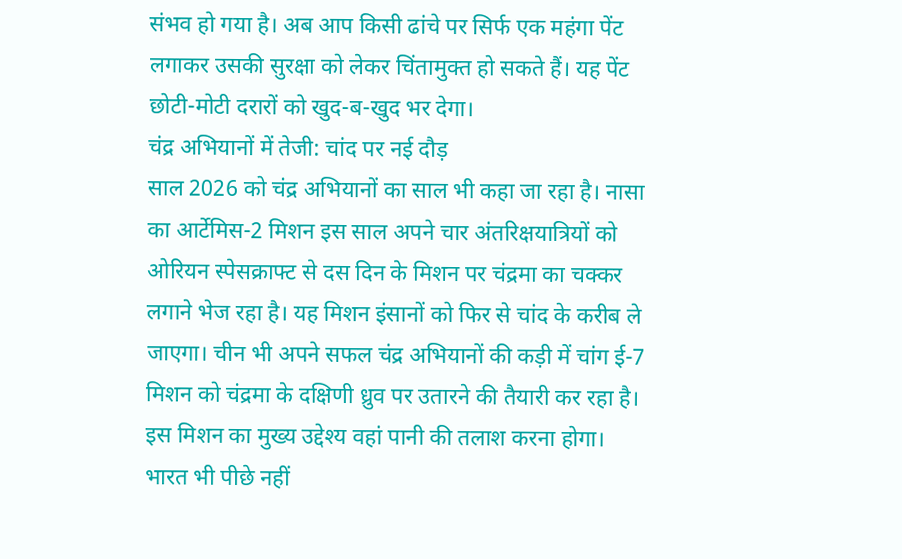संभव हो गया है। अब आप किसी ढांचे पर सिर्फ एक महंगा पेंट लगाकर उसकी सुरक्षा को लेकर चिंतामुक्त हो सकते हैं। यह पेंट छोटी-मोटी दरारों को खुद-ब-खुद भर देगा।
चंद्र अभियानों में तेजी: चांद पर नई दौड़
साल 2026 को चंद्र अभियानों का साल भी कहा जा रहा है। नासा का आर्टेमिस-2 मिशन इस साल अपने चार अंतरिक्षयात्रियों को ओरियन स्पेसक्राफ्ट से दस दिन के मिशन पर चंद्रमा का चक्कर लगाने भेज रहा है। यह मिशन इंसानों को फिर से चांद के करीब ले जाएगा। चीन भी अपने सफल चंद्र अभियानों की कड़ी में चांग ई-7 मिशन को चंद्रमा के दक्षिणी ध्रुव पर उतारने की तैयारी कर रहा है। इस मिशन का मुख्य उद्देश्य वहां पानी की तलाश करना होगा। भारत भी पीछे नहीं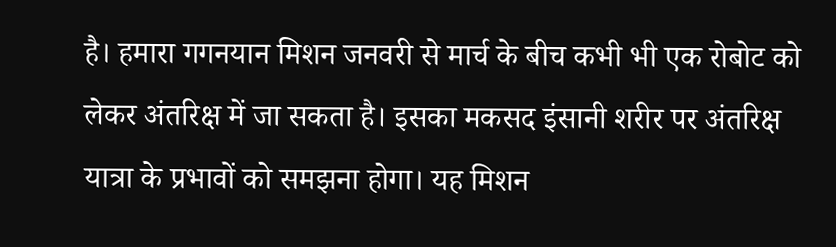है। हमारा गगनयान मिशन जनवरी से मार्च के बीच कभी भी एक रोबोट को लेकर अंतरिक्ष में जा सकता है। इसका मकसद इंसानी शरीर पर अंतरिक्ष यात्रा के प्रभावों को समझना होगा। यह मिशन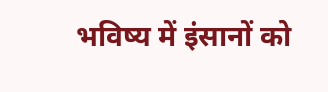भविष्य में इंसानों को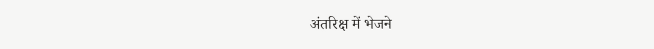अंतरिक्ष में भेजने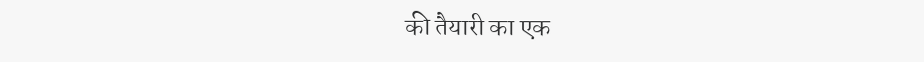की तैयारी का एक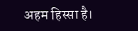अहम हिस्सा है।